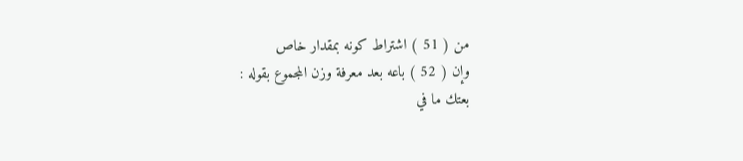من ( 51 ) اشتراط كونه بمقدار خاص
وإن ( 52 ) باعه بعد معرفة وزن المجموع بقوله :
بعتك ما في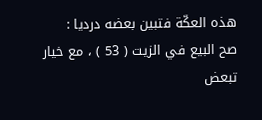هذه العكّة فتبين بعضه درديا :
صح البيع في الزيت ( 53 ) ، مع خيار تبعض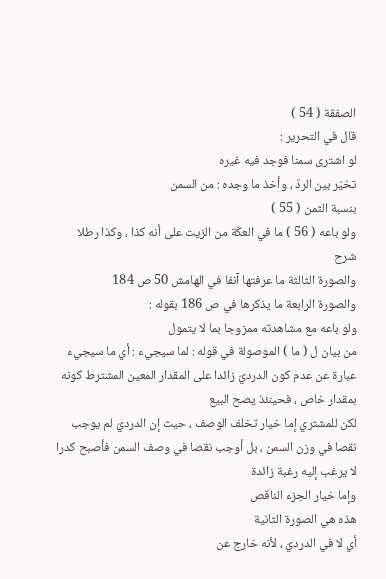الصفقة ( 54 )
قال في التحرير :
لو اشترى سمنا فوجد فيه غيره
تخيّر بين الردّ ، وأخذ ما وجده : من السمن
بنسبة الثمن ( 55 )
ولو باعه ( 56 ) ما في العكّة من الزيت على أنه كذا ، وكذا رطلا
شرح
والصورة الثالثة ما عرفتها آنفا في الهامش 50 ص 184
والصورة الرابعة ما يذكرها في ص 186 بقوله :
ولو باعه مع مشاهدته ممزوجا بما لا يتمول
من بيان ل ( ما ) الموصولة في قوله : لما سيجيء : أي ما سيجيء عبارة عن عدم كون الدرديّ زائدا على المقدار المعين المشترط كونه بمقدار خاص ، فحينئذ يصح البيع
لكن للمشتري إما خيار تخلف الوصف ، حيث إن الدرديّ لم يوجب نقصا في وزن السمن ، بل أوجب نقصا في وصف السمن فأصبح كدرا لا يرغب إليه رغبة زائدة
وإما خيار الجزء الناقص
هذه هي الصورة الثانية
أي لا في الدرديّ ، لأنه خارج عن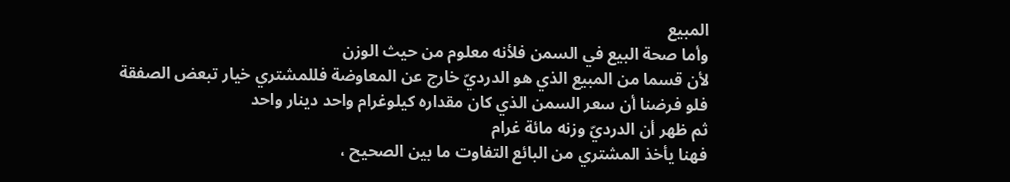المبيع
وأما صحة البيع في السمن فلأنه معلوم من حيث الوزن
لأن قسما من المبيع الذي هو الدرديّ خارج عن المعاوضة فللمشتري خيار تبعض الصفقة
فلو فرضنا أن سعر السمن الذي كان مقداره كيلوغرام واحد دينار واحد
ثم ظهر أن الدرديّ وزنه مائة غرام
فهنا يأخذ المشتري من البائع التفاوت ما بين الصحيح ،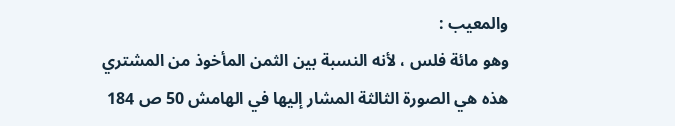والمعيب :
وهو مائة فلس ، لأنه النسبة بين الثمن المأخوذ من المشتري
هذه هي الصورة الثالثة المشار إليها في الهامش 50 ص 184